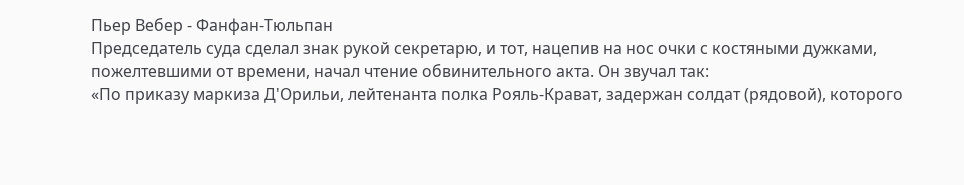Пьер Вебер - Фанфан-Тюльпан
Председатель суда сделал знак рукой секретарю, и тот, нацепив на нос очки с костяными дужками, пожелтевшими от времени, начал чтение обвинительного акта. Он звучал так:
«По приказу маркиза Д'Орильи, лейтенанта полка Рояль-Крават, задержан солдат (рядовой), которого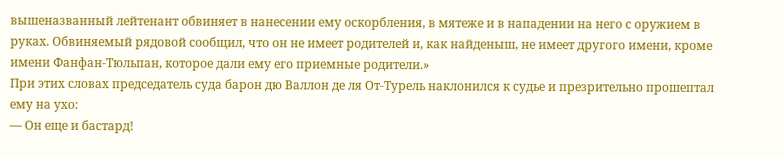вышеназванный лейтенант обвиняет в нанесении ему оскорбления, в мятеже и в нападении на него с оружием в руках. Обвиняемый рядовой сообщил, что он не имеет родителей и, как найденыш, не имеет другого имени, кроме имени Фанфан-Тюльпан, которое дали ему его приемные родители.»
При этих словах председатель суда барон дю Валлон де ля От-Турель наклонился к судье и презрительно прошептал ему на ухо:
— Он еще и бастард!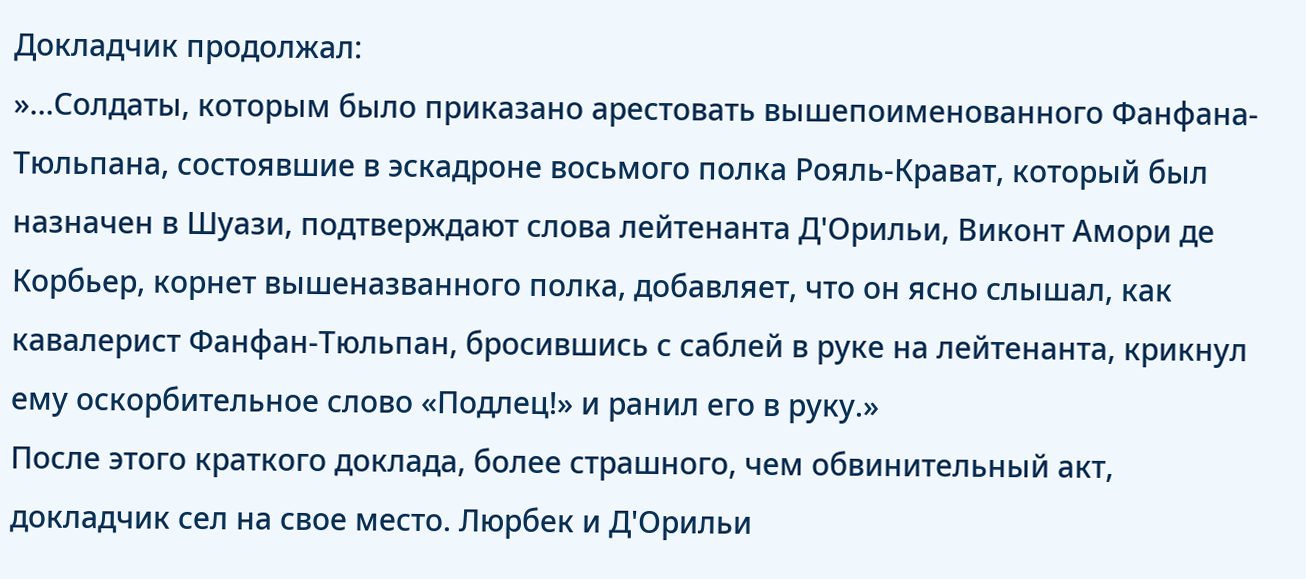Докладчик продолжал:
»…Солдаты, которым было приказано арестовать вышепоименованного Фанфана-Тюльпана, состоявшие в эскадроне восьмого полка Рояль-Крават, который был назначен в Шуази, подтверждают слова лейтенанта Д'Орильи, Виконт Амори де Корбьер, корнет вышеназванного полка, добавляет, что он ясно слышал, как кавалерист Фанфан-Тюльпан, бросившись с саблей в руке на лейтенанта, крикнул ему оскорбительное слово «Подлец!» и ранил его в руку.»
После этого краткого доклада, более страшного, чем обвинительный акт, докладчик сел на свое место. Люрбек и Д'Орильи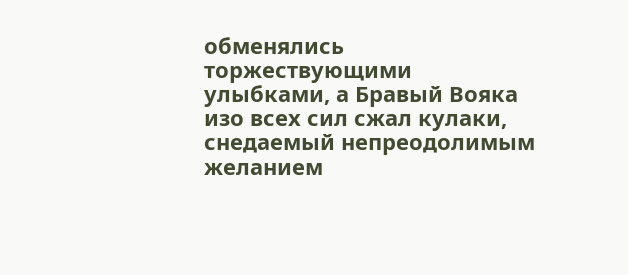обменялись торжествующими улыбками, а Бравый Вояка изо всех сил сжал кулаки, снедаемый непреодолимым желанием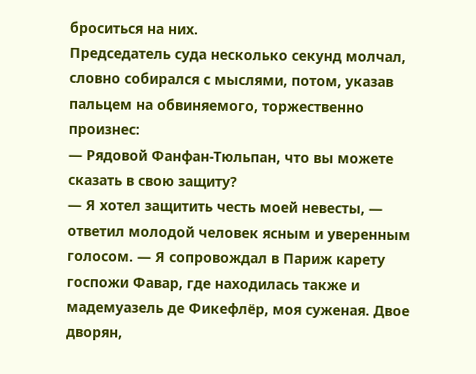броситься на них.
Председатель суда несколько секунд молчал, словно собирался с мыслями, потом, указав пальцем на обвиняемого, торжественно произнес:
— Рядовой Фанфан-Тюльпан, что вы можете сказать в свою защиту?
— Я хотел защитить честь моей невесты, — ответил молодой человек ясным и уверенным голосом. — Я сопровождал в Париж карету госпожи Фавар, где находилась также и мадемуазель де Фикефлёр, моя суженая. Двое дворян,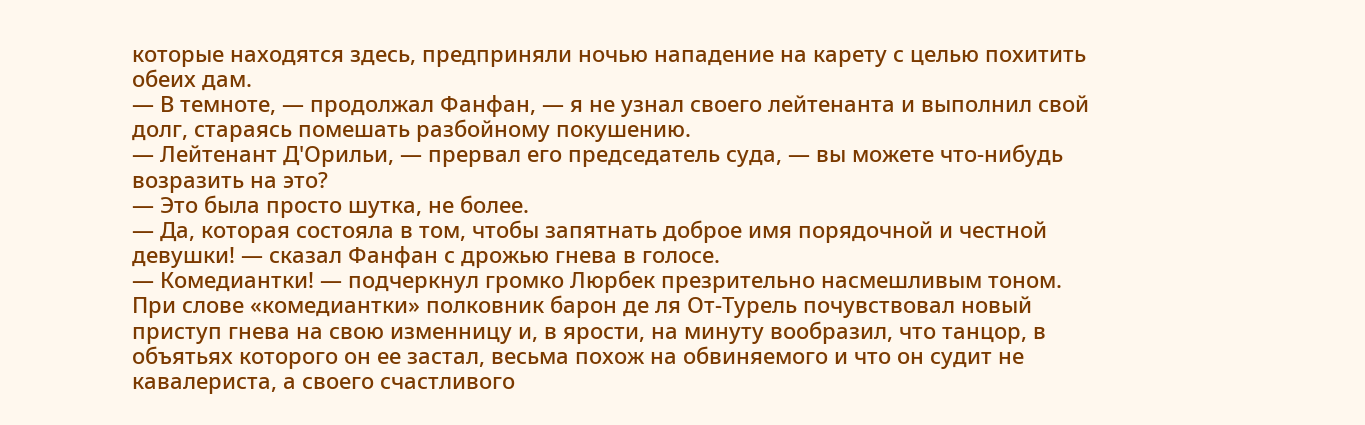которые находятся здесь, предприняли ночью нападение на карету с целью похитить обеих дам.
— В темноте, — продолжал Фанфан, — я не узнал своего лейтенанта и выполнил свой долг, стараясь помешать разбойному покушению.
— Лейтенант Д'Орильи, — прервал его председатель суда, — вы можете что-нибудь возразить на это?
— Это была просто шутка, не более.
— Да, которая состояла в том, чтобы запятнать доброе имя порядочной и честной девушки! — сказал Фанфан с дрожью гнева в голосе.
— Комедиантки! — подчеркнул громко Люрбек презрительно насмешливым тоном.
При слове «комедиантки» полковник барон де ля От-Турель почувствовал новый приступ гнева на свою изменницу и, в ярости, на минуту вообразил, что танцор, в объятьях которого он ее застал, весьма похож на обвиняемого и что он судит не кавалериста, а своего счастливого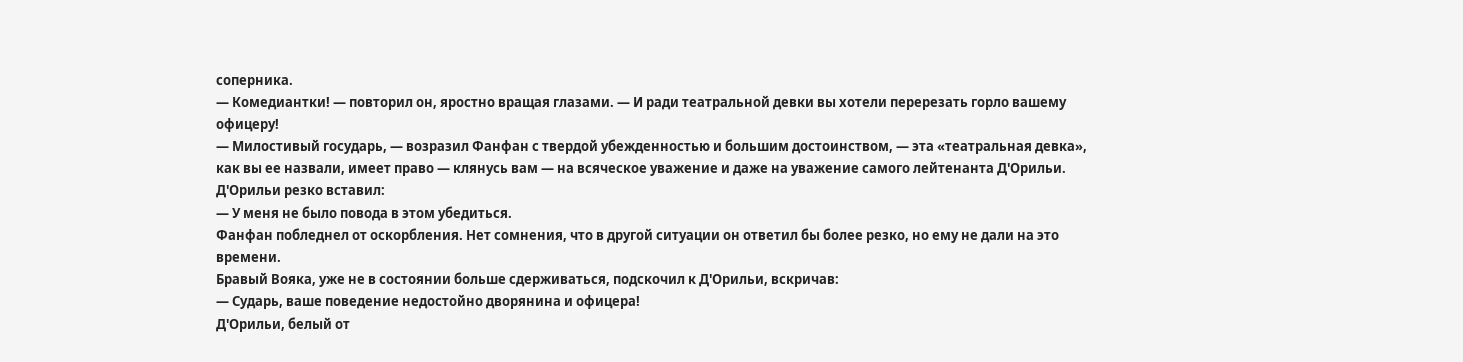соперника.
— Комедиантки! — повторил он, яростно вращая глазами. — И ради театральной девки вы хотели перерезать горло вашему офицеру!
— Милостивый государь, — возразил Фанфан с твердой убежденностью и большим достоинством, — эта «театральная девка», как вы ее назвали, имеет право — клянусь вам — на всяческое уважение и даже на уважение самого лейтенанта Д'Орильи.
Д'Орильи резко вставил:
— У меня не было повода в этом убедиться.
Фанфан побледнел от оскорбления. Нет сомнения, что в другой ситуации он ответил бы более резко, но ему не дали на это времени.
Бравый Вояка, уже не в состоянии больше сдерживаться, подскочил к Д'Орильи, вскричав:
— Сударь, ваше поведение недостойно дворянина и офицера!
Д'Орильи, белый от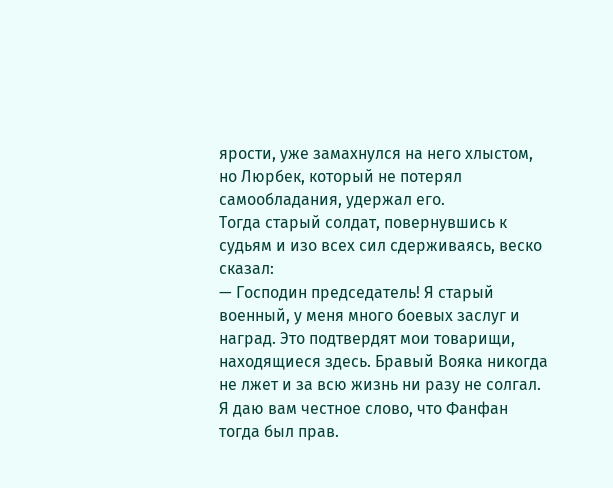ярости, уже замахнулся на него хлыстом, но Люрбек, который не потерял самообладания, удержал его.
Тогда старый солдат, повернувшись к судьям и изо всех сил сдерживаясь, веско сказал:
— Господин председатель! Я старый военный, у меня много боевых заслуг и наград. Это подтвердят мои товарищи, находящиеся здесь. Бравый Вояка никогда не лжет и за всю жизнь ни разу не солгал. Я даю вам честное слово, что Фанфан тогда был прав.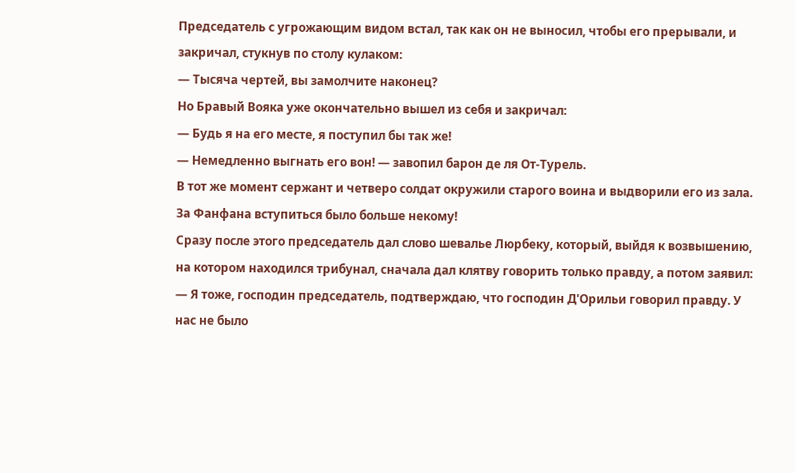Председатель с угрожающим видом встал, так как он не выносил, чтобы его прерывали, и закричал, стукнув по столу кулаком:
— Тысяча чертей, вы замолчите наконец?
Но Бравый Вояка уже окончательно вышел из себя и закричал:
— Будь я на его месте, я поступил бы так же!
— Немедленно выгнать его вон! — завопил барон де ля От-Турель.
В тот же момент сержант и четверо солдат окружили старого воина и выдворили его из зала. За Фанфана вступиться было больше некому!
Сразу после этого председатель дал слово шевалье Люрбеку, который, выйдя к возвышению, на котором находился трибунал, сначала дал клятву говорить только правду, а потом заявил:
— Я тоже, господин председатель, подтверждаю, что господин Д'Орильи говорил правду. У нас не было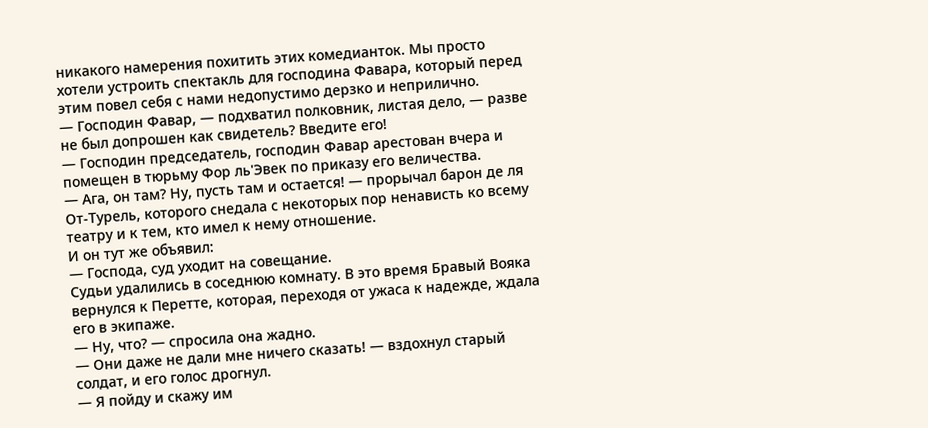никакого намерения похитить этих комедианток. Мы просто хотели устроить спектакль для господина Фавара, который перед этим повел себя с нами недопустимо дерзко и неприлично.
— Господин Фавар, — подхватил полковник, листая дело, — разве не был допрошен как свидетель? Введите его!
— Господин председатель, господин Фавар арестован вчера и помещен в тюрьму Фор ль'Эвек по приказу его величества.
— Ага, он там? Ну, пусть там и остается! — прорычал барон де ля От-Турель, которого снедала с некоторых пор ненависть ко всему театру и к тем, кто имел к нему отношение.
И он тут же объявил:
— Господа, суд уходит на совещание.
Судьи удалились в соседнюю комнату. В это время Бравый Вояка вернулся к Перетте, которая, переходя от ужаса к надежде, ждала его в экипаже.
— Ну, что? — спросила она жадно.
— Они даже не дали мне ничего сказать! — вздохнул старый солдат, и его голос дрогнул.
— Я пойду и скажу им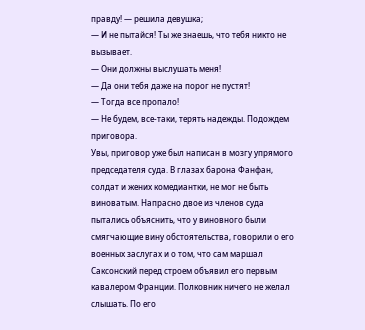правду! — решила девушка;
— И не пытайся! Ты же знаешь, что тебя никто не вызывает.
— Они должны выслушать меня!
— Да они тебя даже на порог не пустят!
— Тогда все пропало!
— Не будем, все-таки, терять надежды. Подождем приговора.
Увы, приговор уже был написан в мозгу упрямого председателя суда. В глазах барона Фанфан, солдат и жених комедиантки, не мог не быть виноватым. Напрасно двое из членов суда пытались объяснить, что у виновного были смягчающие вину обстоятельства, говорили о его военных заслугах и о том, что сам маршал Саксонский перед строем объявил его первым кавалером Франции. Полковник ничего не желал слышать. По его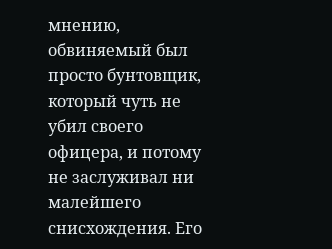мнению, обвиняемый был просто бунтовщик, который чуть не убил своего офицера, и потому не заслуживал ни малейшего снисхождения. Его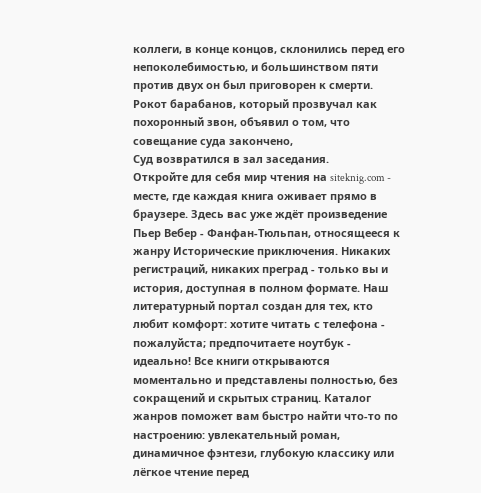коллеги, в конце концов, склонились перед его непоколебимостью, и большинством пяти против двух он был приговорен к смерти.
Рокот барабанов, который прозвучал как похоронный звон, объявил о том, что совещание суда закончено,
Суд возвратился в зал заседания.
Откройте для себя мир чтения на siteknig.com - месте, где каждая книга оживает прямо в браузере. Здесь вас уже ждёт произведение Пьер Вебер - Фанфан-Тюльпан, относящееся к жанру Исторические приключения. Никаких регистраций, никаких преград - только вы и история, доступная в полном формате. Наш литературный портал создан для тех, кто любит комфорт: хотите читать с телефона - пожалуйста; предпочитаете ноутбук - идеально! Все книги открываются моментально и представлены полностью, без сокращений и скрытых страниц. Каталог жанров поможет вам быстро найти что-то по настроению: увлекательный роман, динамичное фэнтези, глубокую классику или лёгкое чтение перед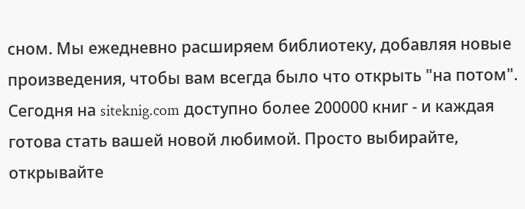сном. Мы ежедневно расширяем библиотеку, добавляя новые произведения, чтобы вам всегда было что открыть "на потом". Сегодня на siteknig.com доступно более 200000 книг - и каждая готова стать вашей новой любимой. Просто выбирайте, открывайте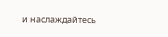и наслаждайтесь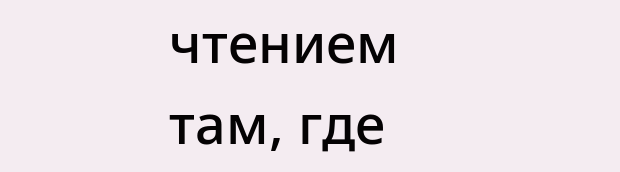чтением там, где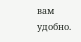вам удобно.